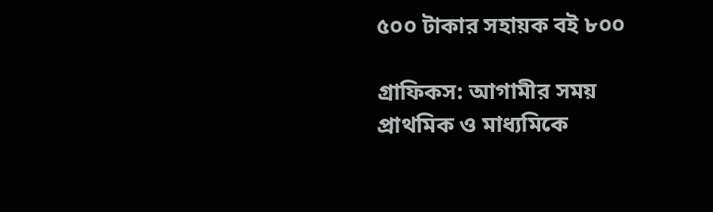৫০০ টাকার সহায়ক বই ৮০০

গ্রাফিকস: আগামীর সময়
প্রাথমিক ও মাধ্যমিকে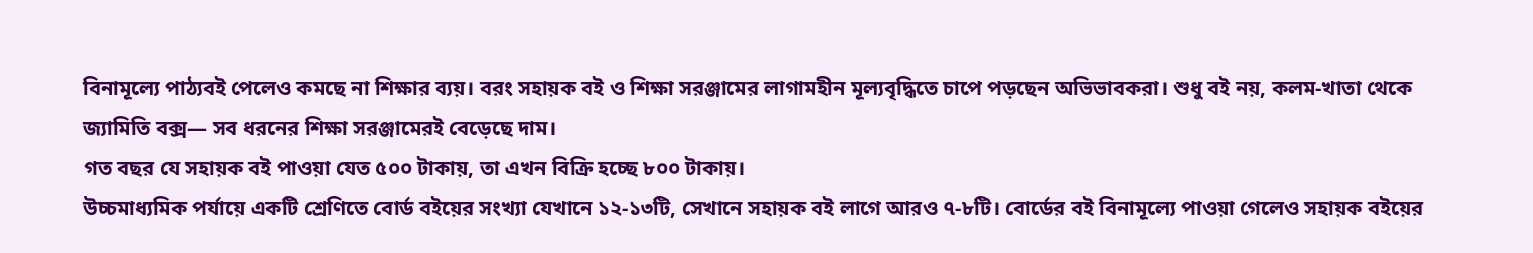বিনামূল্যে পাঠ্যবই পেলেও কমছে না শিক্ষার ব্যয়। বরং সহায়ক বই ও শিক্ষা সরঞ্জামের লাগামহীন মূল্যবৃদ্ধিতে চাপে পড়ছেন অভিভাবকরা। শুধু বই নয়, কলম-খাতা থেকে জ্যামিতি বক্স— সব ধরনের শিক্ষা সরঞ্জামেরই বেড়েছে দাম।
গত বছর যে সহায়ক বই পাওয়া যেত ৫০০ টাকায়, তা এখন বিক্রি হচ্ছে ৮০০ টাকায়।
উচ্চমাধ্যমিক পর্যায়ে একটি শ্রেণিতে বোর্ড বইয়ের সংখ্যা যেখানে ১২-১৩টি, সেখানে সহায়ক বই লাগে আরও ৭-৮টি। বোর্ডের বই বিনামূল্যে পাওয়া গেলেও সহায়ক বইয়ের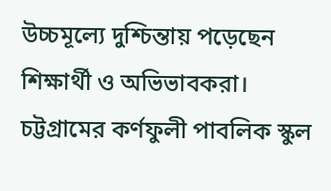উচ্চমূল্যে দুশ্চিন্তায় পড়েছেন শিক্ষার্থী ও অভিভাবকরা।
চট্টগ্রামের কর্ণফুলী পাবলিক স্কুল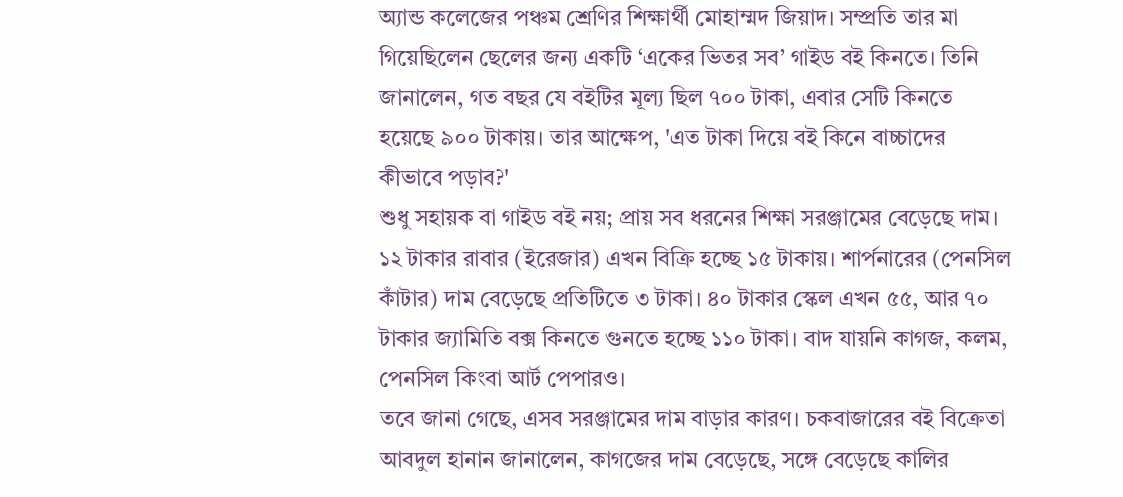অ্যান্ড কলেজের পঞ্চম শ্রেণির শিক্ষার্থী মোহাম্মদ জিয়াদ। সম্প্রতি তার মা গিয়েছিলেন ছেলের জন্য একটি ‘একের ভিতর সব’ গাইড বই কিনতে। তিনি জানালেন, গত বছর যে বইটির মূল্য ছিল ৭০০ টাকা, এবার সেটি কিনতে হয়েছে ৯০০ টাকায়। তার আক্ষেপ, 'এত টাকা দিয়ে বই কিনে বাচ্চাদের কীভাবে পড়াব?'
শুধু সহায়ক বা গাইড বই নয়; প্রায় সব ধরনের শিক্ষা সরঞ্জামের বেড়েছে দাম। ১২ টাকার রাবার (ইরেজার) এখন বিক্রি হচ্ছে ১৫ টাকায়। শার্পনারের (পেনসিল কাঁটার) দাম বেড়েছে প্রতিটিতে ৩ টাকা। ৪০ টাকার স্কেল এখন ৫৫, আর ৭০ টাকার জ্যামিতি বক্স কিনতে গুনতে হচ্ছে ১১০ টাকা। বাদ যায়নি কাগজ, কলম, পেনসিল কিংবা আর্ট পেপারও।
তবে জানা গেছে, এসব সরঞ্জামের দাম বাড়ার কারণ। চকবাজারের বই বিক্রেতা আবদুল হানান জানালেন, কাগজের দাম বেড়েছে, সঙ্গে বেড়েছে কালির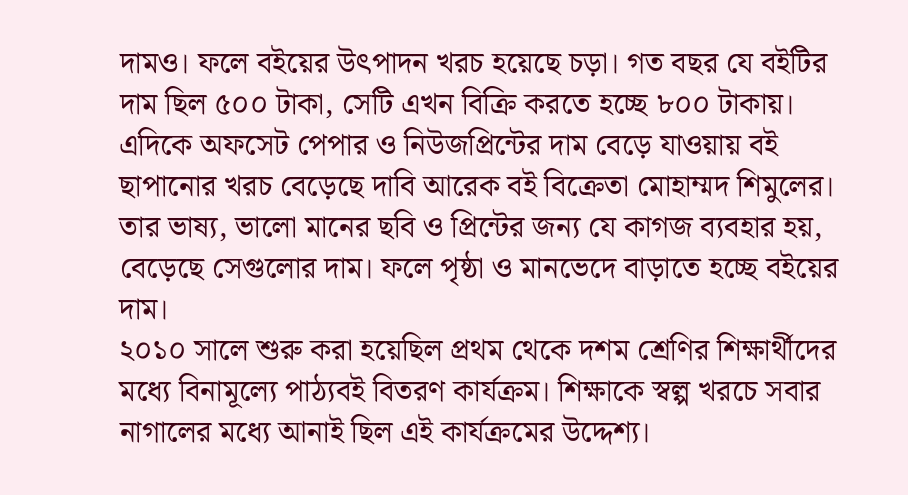দামও। ফলে বইয়ের উৎপাদন খরচ হয়েছে চড়া। গত বছর যে বইটির দাম ছিল ৫০০ টাকা, সেটি এখন বিক্রি করতে হচ্ছে ৮০০ টাকায়।
এদিকে অফসেট পেপার ও নিউজপ্রিন্টের দাম বেড়ে যাওয়ায় বই ছাপানোর খরচ বেড়েছে দাবি আরেক বই বিক্রেতা মোহাম্মদ শিমুলের। তার ভাষ্য, ভালো মানের ছবি ও প্রিন্টের জন্য যে কাগজ ব্যবহার হয়, বেড়েছে সেগুলোর দাম। ফলে পৃষ্ঠা ও মানভেদে বাড়াতে হচ্ছে বইয়ের দাম।
২০১০ সালে শুরু করা হয়েছিল প্রথম থেকে দশম শ্রেণির শিক্ষার্থীদের মধ্যে বিনামূল্যে পাঠ্যবই বিতরণ কার্যক্রম। শিক্ষাকে স্বল্প খরচে সবার নাগালের মধ্যে আনাই ছিল এই কার্যক্রমের উদ্দেশ্য।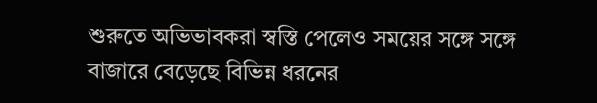শুরুতে অভিভাবকরা স্বস্তি পেলেও সময়ের সঙ্গে সঙ্গে বাজারে বেড়েছে বিভিন্ন ধরনের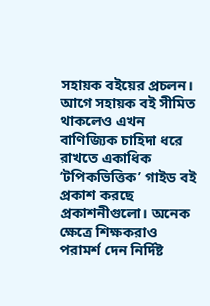সহায়ক বইয়ের প্রচলন।
আগে সহায়ক বই সীমিত থাকলেও এখন বাণিজ্যিক চাহিদা ধরে রাখতে একাধিক ‘টপিকভিত্তিক’ গাইড বই প্রকাশ করছে প্রকাশনীগুলো। অনেক ক্ষেত্রে শিক্ষকরাও পরামর্শ দেন নির্দিষ্ট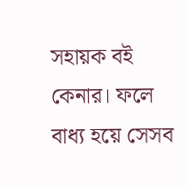সহায়ক বই কেনার। ফলে বাধ্য হয়ে সেসব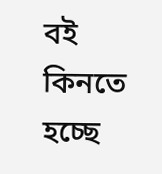বই কিনতে হচ্ছে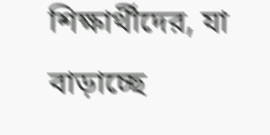শিক্ষার্থীদের, যা বাড়াচ্ছে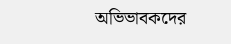অভিভাবকদের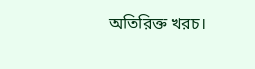অতিরিক্ত খরচ।